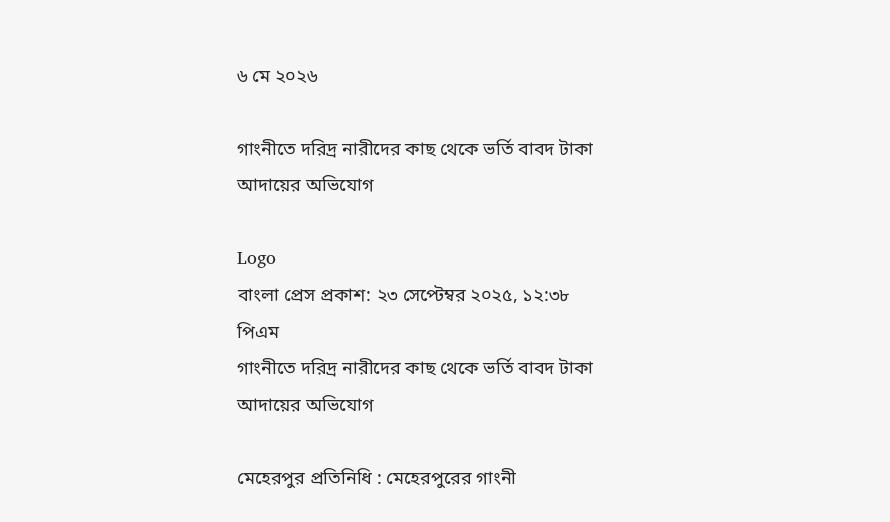৬ মে ২০২৬

গাংনীতে দরিদ্র নারীদের কাছ থেকে ভর্তি বাবদ টাকা আদায়ের অভিযোগ

Logo
বাংলা প্রেস প্রকাশ: ২৩ সেপ্টেম্বর ২০২৫, ১২:৩৮ পিএম
গাংনীতে দরিদ্র নারীদের কাছ থেকে ভর্তি বাবদ টাকা আদায়ের অভিযোগ

মেহেরপুর প্রতিনিধি : মেহেরপুরের গাংনী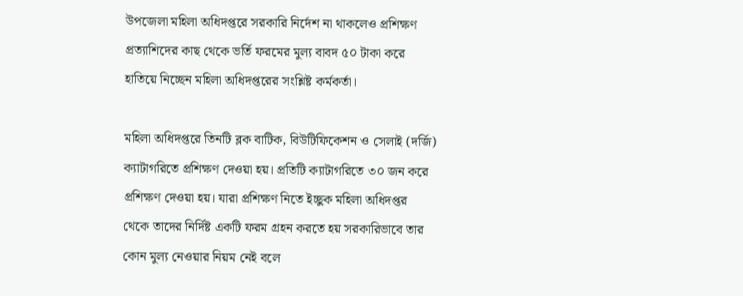উপজেলা মহিলা অধিদপ্তরে সরকারি নির্দেশ না থাকলেও প্রশিক্ষণ প্রত্যাশিদের কাছ থেকে ভর্তি ফরমের মুল্য বাবদ ৫০ টাকা করে হাতিয়ে নিচ্ছেন মহিলা অধিদপ্তরের সংশ্লিষ্ট কর্মকর্তা।

মহিলা অধিদপ্তরে তিনটি ব্লক বাটিক, বিউটিফিকেশন ও সেলাই (দর্জি) ক্যাটাগরিতে প্রশিক্ষণ দেওয়া হয়। প্রতিটি ক্যাটাগরিতে ৩০ জন করে প্রশিক্ষণ দেওয়া হয়। যারা প্রশিক্ষণ নিতে ইচ্ছুক মহিলা অধিদপ্তর থেকে তাদের নির্দিষ্ট একটি ফরম গ্রহন করতে হয় সরকারিভাবে তার কোন মুল্য নেওয়ার নিয়ম নেই বলে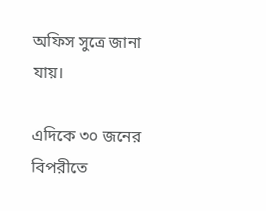অফিস সুত্রে জানা যায়।

এদিকে ৩০ জনের বিপরীতে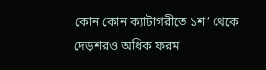কোন কোন ক্যাটাগরীতে ১শ’ থেকে দেড়শরও অধিক ফরম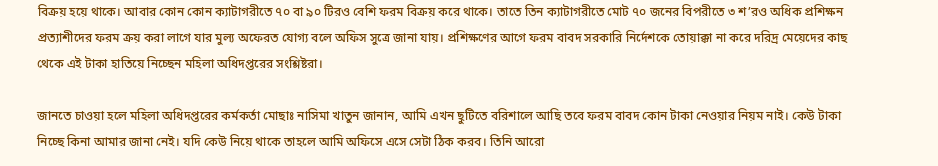বিক্রয় হয়ে থাকে। আবার কোন কোন ক্যাটাগরীতে ৭০ বা ৯০ টিরও বেশি ফরম বিক্রয় করে থাকে। তাতে তিন ক্যাটাগরীতে মোট ৭০ জনের বিপরীতে ৩ শ’রও অধিক প্রশিক্ষন প্রত্যাশীদের ফরম ক্রয় করা লাগে যার মুল্য অফেরত যোগ্য বলে অফিস সুত্রে জানা যায়। প্রশিক্ষণের আগে ফরম বাবদ সরকারি নির্দেশকে তোয়াক্কা না করে দরিদ্র মেয়েদের কাছ থেকে এই টাকা হাতিয়ে নিচ্ছেন মহিলা অধিদপ্তরের সংশ্লিষ্টরা।

জানতে চাওয়া হলে মহিলা অধিদপ্তরের কর্মকর্তা মোছাঃ নাসিমা খাতুন জানান, আমি এখন ছুটিতে বরিশালে আছি তবে ফরম বাবদ কোন টাকা নেওয়ার নিয়ম নাই। কেউ টাকা নিচ্ছে কিনা আমার জানা নেই। যদি কেউ নিয়ে থাকে তাহলে আমি অফিসে এসে সেটা ঠিক করব। তিনি আরো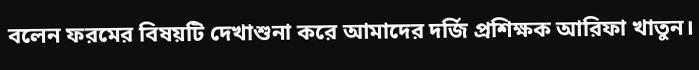বলেন ফরমের বিষয়টি দেখাশুনা করে আমাদের দর্জি প্রশিক্ষক আরিফা খাতুন।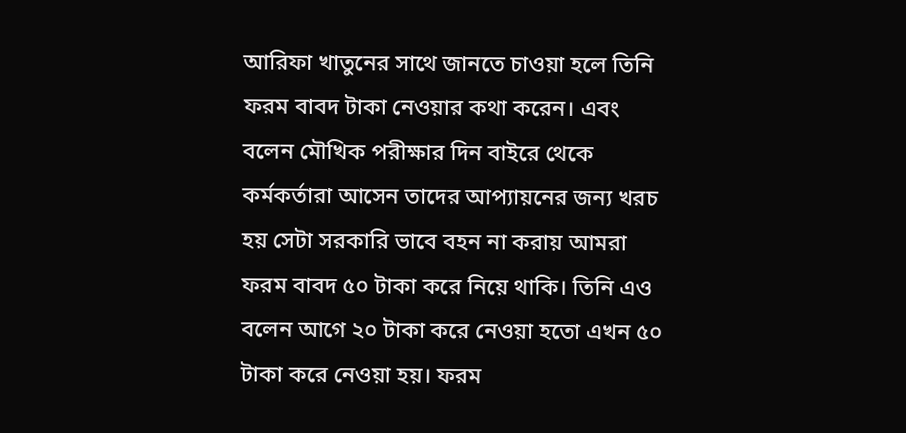আরিফা খাতুনের সাথে জানতে চাওয়া হলে তিনি ফরম বাবদ টাকা নেওয়ার কথা করেন। এবং বলেন মৌখিক পরীক্ষার দিন বাইরে থেকে কর্মকর্তারা আসেন তাদের আপ্যায়নের জন্য খরচ হয় সেটা সরকারি ভাবে বহন না করায় আমরা ফরম বাবদ ৫০ টাকা করে নিয়ে থাকি। তিনি এও বলেন আগে ২০ টাকা করে নেওয়া হতো এখন ৫০ টাকা করে নেওয়া হয়। ফরম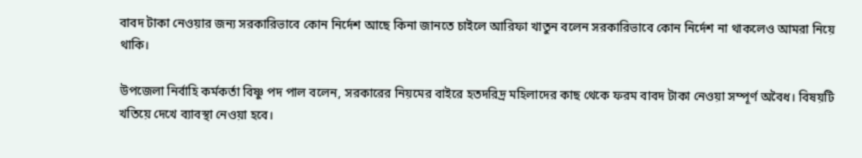বাবদ টাকা নেওয়ার জন্য সরকারিভাবে কোন নির্দেশ আছে কিনা জানতে চাইলে আরিফা খাতুন বলেন সরকারিভাবে কোন নির্দেশ না থাকলেও আমরা নিয়ে থাকি।

উপজেলা নির্বাহি কর্মকর্তা বিষ্ণু পদ পাল বলেন, সরকারের নিয়মের বাইরে হতদরিদ্র মহিলাদের কাছ থেকে ফরম বাবদ টাকা নেওয়া সম্পূর্ণ অবৈধ। বিষয়টি খতিয়ে দেখে ব্যাবস্থা নেওয়া হবে।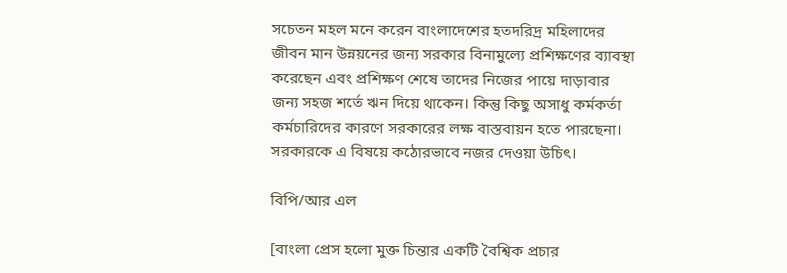সচেতন মহল মনে করেন বাংলাদেশের হতদরিদ্র মহিলাদের জীবন মান উন্নয়নের জন্য সরকার বিনামুল্যে প্রশিক্ষণের ব্যাবস্থা করেছেন এবং প্রশিক্ষণ শেষে তাদের নিজের পায়ে দাড়াবার জন্য সহজ শর্তে ঋন দিয়ে থাকেন। কিন্তু কিছু অসাধু কর্মকর্তা কর্মচারিদের কারণে সরকারের লক্ষ বাস্তবায়ন হতে পারছেনা। সরকারকে এ বিষয়ে কঠোরভাবে নজর দেওয়া উচিৎ।

বিপি/আর এল

[বাংলা প্রেস হলো মুক্ত চিন্তার একটি বৈশ্বিক প্রচার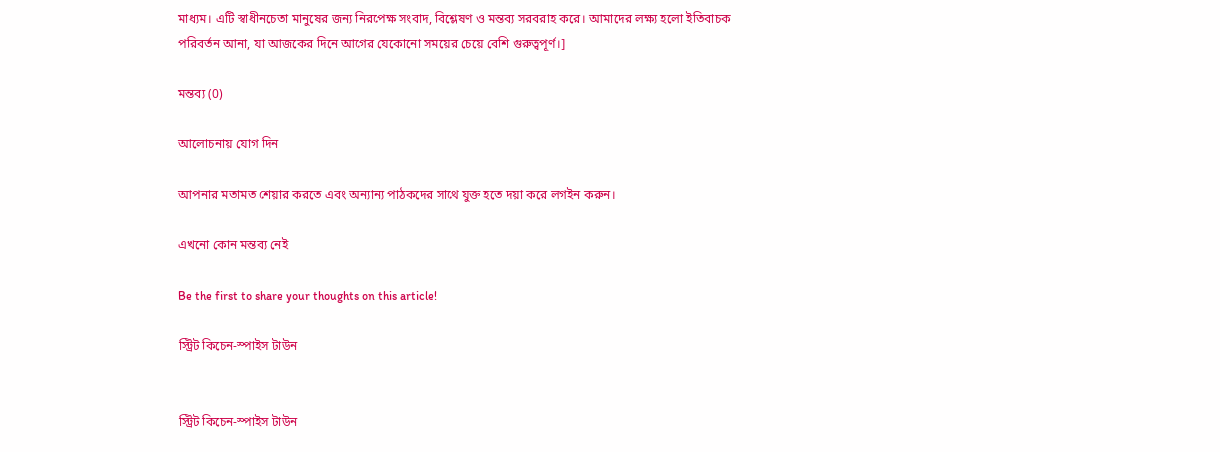মাধ্যম। এটি স্বাধীনচেতা মানুষের জন্য নিরপেক্ষ সংবাদ, বিশ্লেষণ ও মন্তব্য সরবরাহ করে। আমাদের লক্ষ্য হলো ইতিবাচক পরিবর্তন আনা, যা আজকের দিনে আগের যেকোনো সময়ের চেয়ে বেশি গুরুত্বপূর্ণ।]

মন্তব্য (0)

আলোচনায় যোগ দিন

আপনার মতামত শেয়ার করতে এবং অন্যান্য পাঠকদের সাথে যুক্ত হতে দয়া করে লগইন করুন।

এখনো কোন মন্তব্য নেই

Be the first to share your thoughts on this article!

স্ট্রিট কিচেন-স্পাইস টাউন


স্ট্রিট কিচেন-স্পাইস টাউন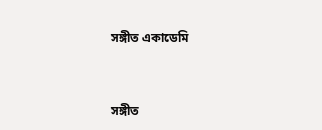সঙ্গীত একাডেমি


সঙ্গীত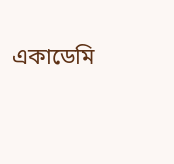একাডেমি